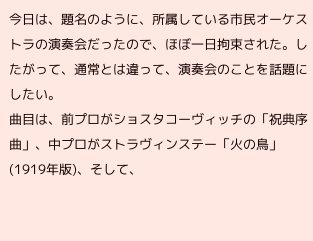今日は、題名のように、所属している市民オーケストラの演奏会だったので、ほぼ一日拘束された。したがって、通常とは違って、演奏会のことを話題にしたい。
曲目は、前プロがショスタコーヴィッチの「祝典序曲」、中プロがストラヴィンステー「火の鳥」(1919年版)、そして、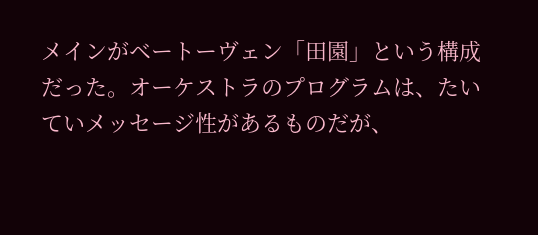メインがベートーヴェン「田園」という構成だった。オーケストラのプログラムは、たいていメッセージ性があるものだが、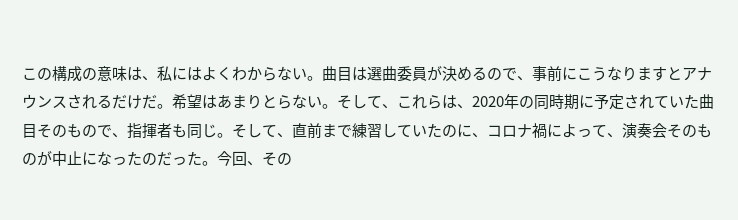この構成の意味は、私にはよくわからない。曲目は選曲委員が決めるので、事前にこうなりますとアナウンスされるだけだ。希望はあまりとらない。そして、これらは、2020年の同時期に予定されていた曲目そのもので、指揮者も同じ。そして、直前まで練習していたのに、コロナ禍によって、演奏会そのものが中止になったのだった。今回、その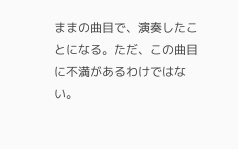ままの曲目で、演奏したことになる。ただ、この曲目に不満があるわけではない。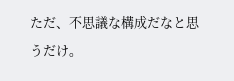ただ、不思議な構成だなと思うだけ。